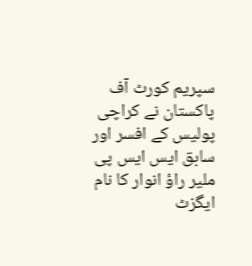سپریم کورٹ آف پاکستان نے کراچی پولیس کے افسر اور سابق ایس ایس پی ملیر راؤ انوار کا نام ایگزٹ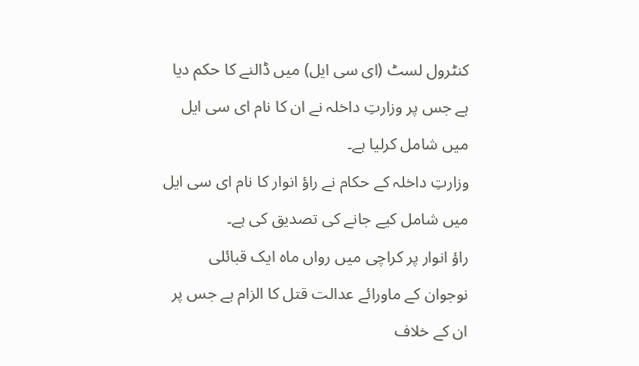کنٹرول لسٹ (ای سی ایل) میں ڈالنے کا حکم دیا ہے جس پر وزارتِ داخلہ نے ان کا نام ای سی ایل میں شامل کرلیا ہے۔
وزارتِ داخلہ کے حکام نے راؤ انوار کا نام ای سی ایل میں شامل کیے جانے کی تصدیق کی ہے۔
راؤ انوار پر کراچی میں رواں ماہ ایک قبائلی نوجوان کے ماورائے عدالت قتل کا الزام ہے جس پر ان کے خلاف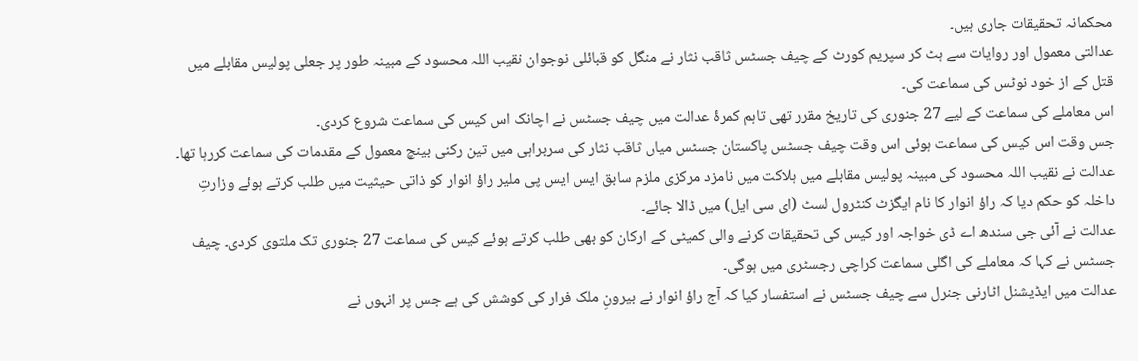محکمانہ تحقیقات جاری ہیں۔
عدالتی معمول اور روایات سے ہٹ کر سپریم کورٹ کے چیف جسٹس ثاقب نثار نے منگل کو قبائلی نوجوان نقیب اللہ محسود کے مبینہ طور پر جعلی پولیس مقابلے میں قتل کے از خود نوٹس کی سماعت کی۔
اس معاملے کی سماعت کے لیے 27 جنوری کی تاریخ مقرر تھی تاہم کمرۂ عدالت میں چیف جسٹس نے اچانک اس کیس کی سماعت شروع کردی۔
جس وقت اس کیس کی سماعت ہوئی اس وقت چیف جسٹس پاکستان جسٹس میاں ثاقب نثار کی سربراہی میں تین رکنی بینچ معمول کے مقدمات کی سماعت کررہا تھا۔
عدالت نے نقیب اللہ محسود کی مبینہ پولیس مقابلے میں ہلاکت میں نامزد مرکزی ملزم سابق ایس ایس پی ملیر راؤ انوار کو ذاتی حیثیت میں طلب کرتے ہوئے وزارتِ داخلہ کو حکم دیا کہ راؤ انوار کا نام ایگزٹ کنٹرول لسٹ (ای سی ایل) میں ڈالا جائے۔
عدالت نے آئی جی سندھ اے ڈی خواجہ اور کیس کی تحقیقات کرنے والی کمیٹی کے ارکان کو بھی طلب کرتے ہوئے کیس کی سماعت 27 جنوری تک ملتوی کردی۔ چیف جسٹس نے کہا کہ معاملے کی اگلی سماعت کراچی رجسٹری میں ہوگی۔
عدالت میں ایڈیشنل اٹارنی جنرل سے چیف جسٹس نے استفسار کیا کہ آج راؤ انوار نے بیرونِ ملک فرار کی کوشش کی ہے جس پر انہوں نے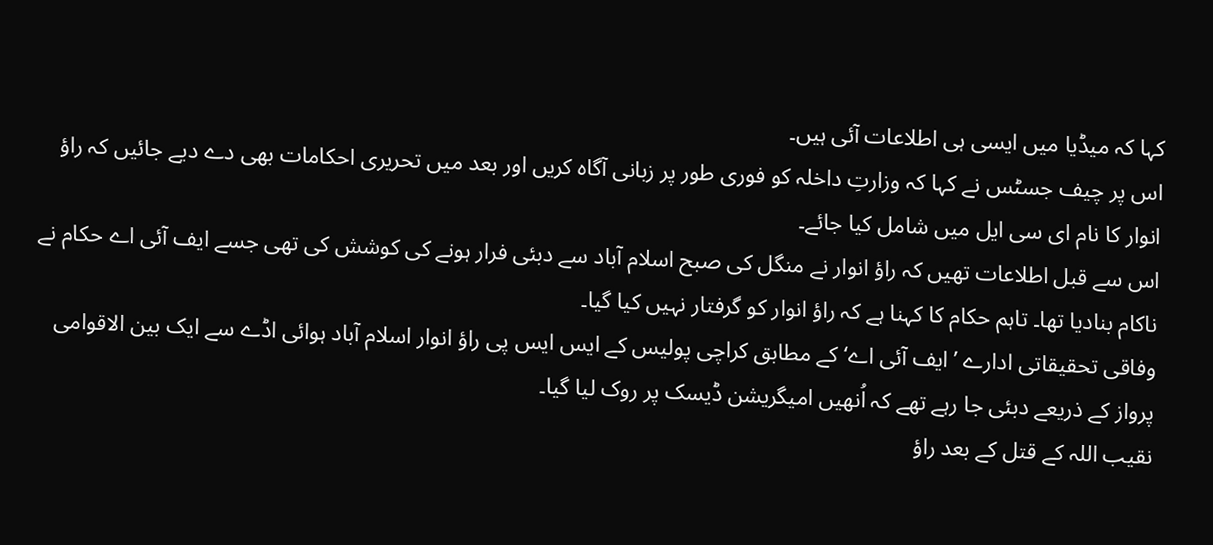کہا کہ میڈیا میں ایسی ہی اطلاعات آئی ہیں۔
اس پر چیف جسٹس نے کہا کہ وزارتِ داخلہ کو فوری طور پر زبانی آگاہ کریں اور بعد میں تحریری احکامات بھی دے دیے جائیں کہ راؤ انوار کا نام ای سی ایل میں شامل کیا جائے۔
اس سے قبل اطلاعات تھیں کہ راؤ انوار نے منگل کی صبح اسلام آباد سے دبئی فرار ہونے کی کوشش کی تھی جسے ایف آئی اے حکام نے ناکام بنادیا تھا۔ تاہم حکام کا کہنا ہے کہ راؤ انوار کو گرفتار نہیں کیا گیا۔
وفاقی تحقیقاتی ادارے ’ایف آئی اے‘ کے مطابق کراچی پولیس کے ایس ایس پی راؤ انوار اسلام آباد ہوائی اڈے سے ایک بین الاقوامی پرواز کے ذریعے دبئی جا رہے تھے کہ اُنھیں امیگریشن ڈیسک پر روک لیا گیا۔
نقیب اللہ کے قتل کے بعد راؤ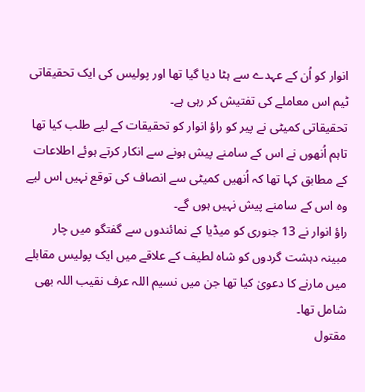انوار کو اُن کے عہدے سے ہٹا دیا گیا تھا اور پولیس کی ایک تحقیقاتی ٹیم اس معاملے کی تفتیش کر رہی ہے۔
تحقیقاتی کمیٹی نے پیر کو راؤ انوار کو تحقیقات کے لیے طلب کیا تھا تاہم اُنھوں نے اس کے سامنے پیش ہونے سے انکار کرتے ہوئے اطلاعات کے مطابق کہا تھا کہ اُنھیں کمیٹی سے انصاف کی توقع نہیں اس لیے وہ اس کے سامنے پیش نہیں ہوں گے۔
راؤ انوار نے 13 جنوری کو میڈیا کے نمائندوں سے گفتگو میں چار مبینہ دہشت گردوں کو شاہ لطیف کے علاقے میں ایک پولیس مقابلے میں مارنے کا دعویٰ کیا تھا جن میں نسیم اللہ عرف نقیب اللہ بھی شامل تھا۔
مقتول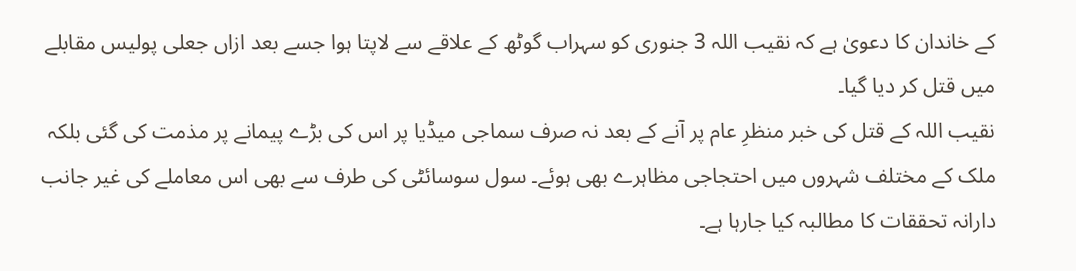کے خاندان کا دعویٰ ہے کہ نقیب اللہ 3 جنوری کو سہراب گوٹھ کے علاقے سے لاپتا ہوا جسے بعد ازاں جعلی پولیس مقابلے میں قتل کر دیا گیا۔
نقیب اللہ کے قتل کی خبر منظرِ عام پر آنے کے بعد نہ صرف سماجی میڈیا پر اس کی بڑے پیمانے پر مذمت کی گئی بلکہ ملک کے مختلف شہروں میں احتجاجی مظاہرے بھی ہوئے۔ سول سوسائٹی کی طرف سے بھی اس معاملے کی غیر جانب دارانہ تحققات کا مطالبہ کیا جارہا ہے۔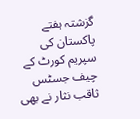گزشتہ ہفتے پاکستان کی سپریم کورٹ کے چیف جسٹس ثاقب نثار نے بھی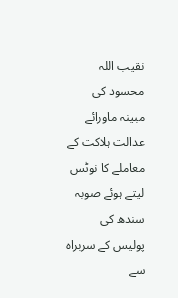نقیب اللہ محسود کی مبینہ ماورائے عدالت ہلاکت کے معاملے کا نوٹس لیتے ہوئے صوبہ سندھ کی پولیس کے سربراہ سے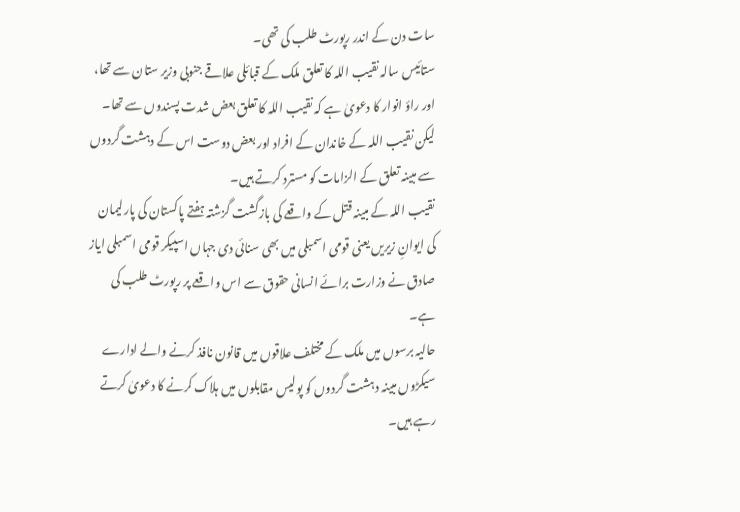سات دن کے اندر رپورٹ طلب کی تھی۔
ستائیس سالہ نقیب اللہ کا تعلق ملک کے قبائلی علاقے جنوبی وزیر ستان سے تھا، اور راؤ انوار کا دعویٰ ہے کہ نقیب اللہ کا تعلق بعض شدت پسندوں سے تھا۔
لیکن نقیب اللہ کے خاندان کے افراد اور بعض دوست اس کے دہشت گردوں سے مبینہ تعلق کے الزامات کو مسترد کرتے ہیں۔
نقیب اللہ کے مبینہ قتل کے واقعے کی بازگشت گزشتہ ہفتے پاکستان کی پارلیمان کی ایوانِ زیریں یعنی قومی اسمبلی میں بھی سنائی دی جہاں اسپیکر قومی اسمبلی ایاز صادق نے وزارت برائے انسانی حقوق سے اس واقعے پر رپورٹ طلب کی ہے۔
حالیہ برسوں میں ملک کے مختلف علاقوں میں قانون نافذ کرنے والے ادارے سیکڑوں مبینہ دہشت گردوں کو پولیس مقابلوں میں ہلاک کرنے کا دعویٰ کرتے رہے ہیں۔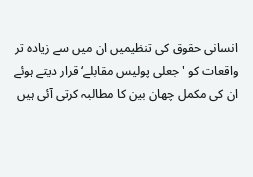انسانی حقوق کی تنظیمیں ان میں سے زیادہ تر واقعات کو 'جعلی پولیس مقابلے‘ قرار دیتے ہوئے ان کی مکمل چھان بین کا مطالبہ کرتی آئی ہیں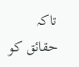تاکہ حقائق کو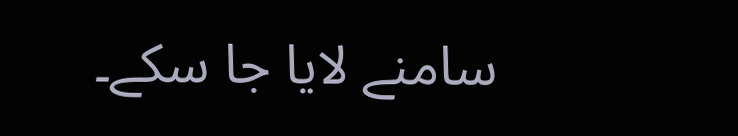سامنے لایا جا سکے۔